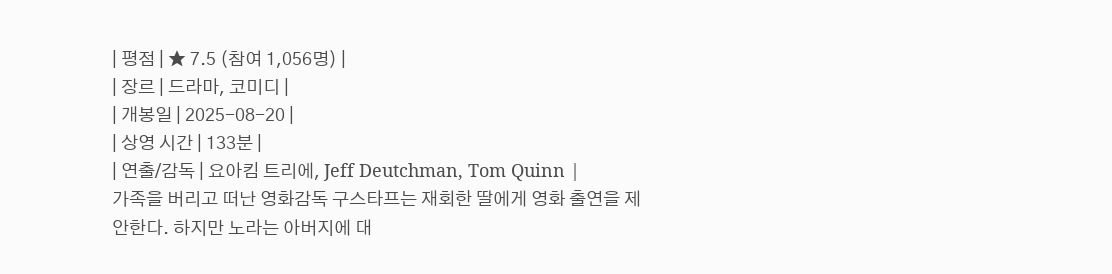| 평점 | ★ 7.5 (참여 1,056명) |
| 장르 | 드라마, 코미디 |
| 개봉일 | 2025-08-20 |
| 상영 시간 | 133분 |
| 연출/감독 | 요아킴 트리에, Jeff Deutchman, Tom Quinn |
가족을 버리고 떠난 영화감독 구스타프는 재회한 딸에게 영화 출연을 제안한다. 하지만 노라는 아버지에 대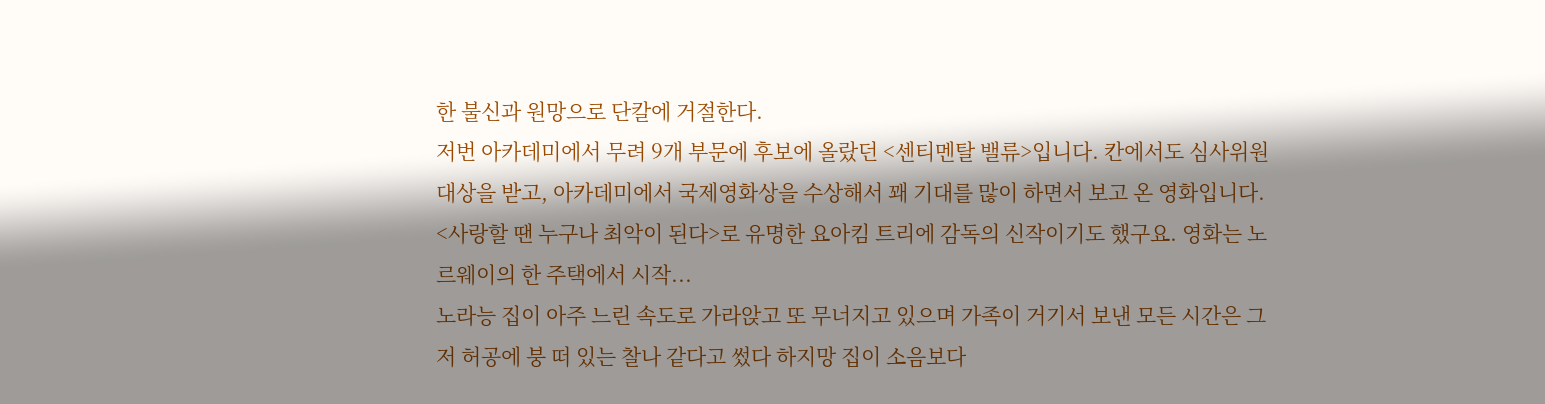한 불신과 원망으로 단칼에 거절한다.
저번 아카데미에서 무려 9개 부문에 후보에 올랐던 <센티멘탈 밸류>입니다. 칸에서도 심사위원대상을 받고, 아카데미에서 국제영화상을 수상해서 꽤 기대를 많이 하면서 보고 온 영화입니다. <사랑할 땐 누구나 최악이 된다>로 유명한 요아킴 트리에 감독의 신작이기도 했구요. 영화는 노르웨이의 한 주택에서 시작...
노라능 집이 아주 느린 속도로 가라앉고 또 무너지고 있으며 가족이 거기서 보낸 모든 시간은 그저 허공에 붕 떠 있는 찰나 같다고 썼다 하지망 집이 소음보다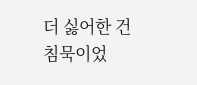더 싫어한 건 침묵이었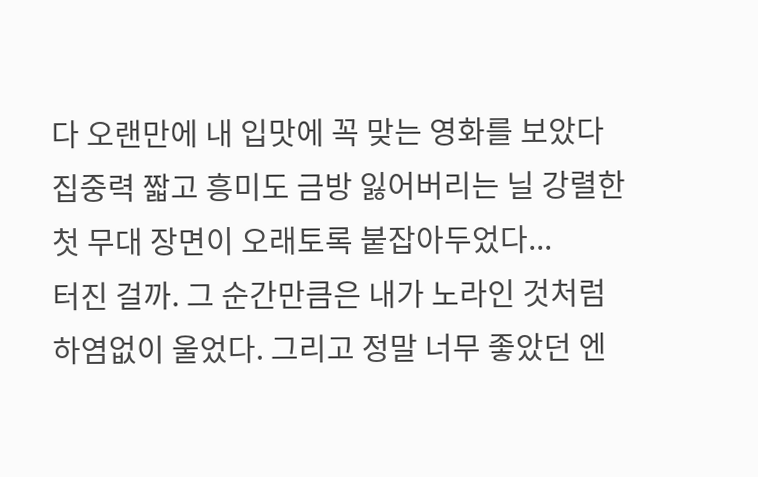다 오랜만에 내 입맛에 꼭 맞는 영화를 보았다 집중력 짧고 흥미도 금방 잃어버리는 닐 강렬한 첫 무대 장면이 오래토록 붙잡아두었다...
터진 걸까. 그 순간만큼은 내가 노라인 것처럼 하염없이 울었다. 그리고 정말 너무 좋았던 엔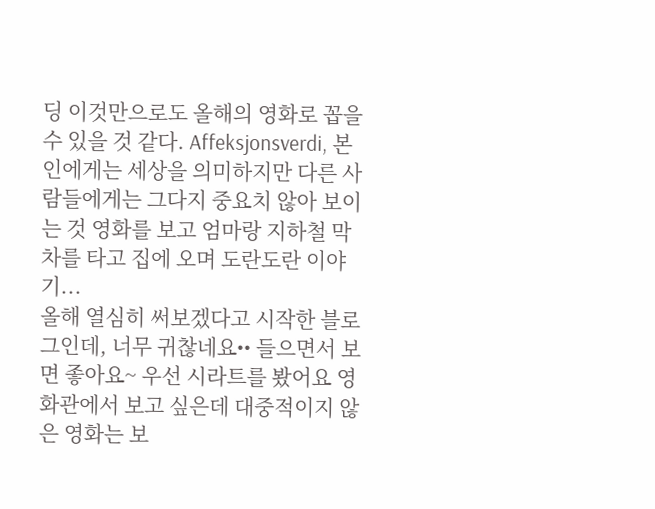딩 이것만으로도 올해의 영화로 꼽을 수 있을 것 같다. Affeksjonsverdi, 본인에게는 세상을 의미하지만 다른 사람들에게는 그다지 중요치 않아 보이는 것 영화를 보고 엄마랑 지하철 막차를 타고 집에 오며 도란도란 이야기...
올해 열심히 써보겠다고 시작한 블로그인데, 너무 귀찮네요•• 들으면서 보면 좋아요~ 우선 시라트를 봤어요 영화관에서 보고 싶은데 대중적이지 않은 영화는 보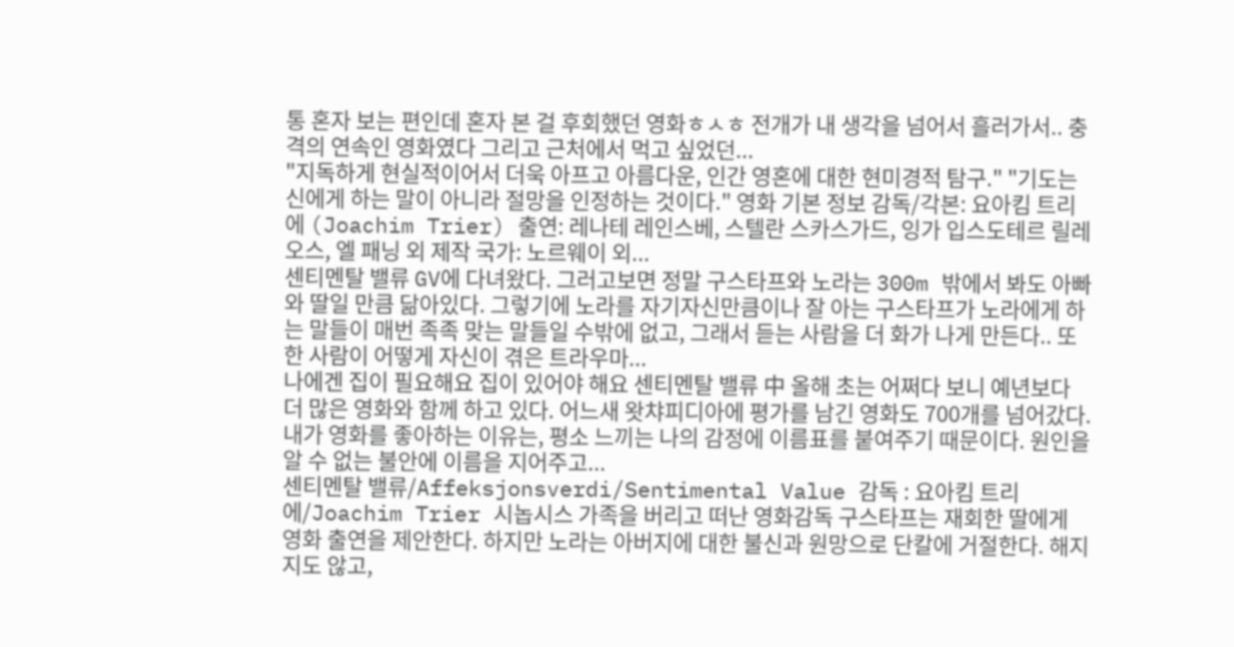통 혼자 보는 편인데 혼자 본 걸 후회했던 영화ㅎㅅㅎ 전개가 내 생각을 넘어서 흘러가서.. 충격의 연속인 영화였다 그리고 근처에서 먹고 싶었던...
"지독하게 현실적이어서 더욱 아프고 아름다운, 인간 영혼에 대한 현미경적 탐구." "기도는 신에게 하는 말이 아니라 절망을 인정하는 것이다." 영화 기본 정보 감독/각본: 요아킴 트리에 (Joachim Trier) 출연: 레나테 레인스베, 스텔란 스카스가드, 잉가 입스도테르 릴레오스, 엘 패닝 외 제작 국가: 노르웨이 외...
센티멘탈 밸류 GV에 다녀왔다. 그러고보면 정말 구스타프와 노라는 300m 밖에서 봐도 아빠와 딸일 만큼 닮아있다. 그렇기에 노라를 자기자신만큼이나 잘 아는 구스타프가 노라에게 하는 말들이 매번 족족 맞는 말들일 수밖에 없고, 그래서 듣는 사람을 더 화가 나게 만든다.. 또한 사람이 어떻게 자신이 겪은 트라우마...
나에겐 집이 필요해요 집이 있어야 해요 센티멘탈 밸류 中 올해 초는 어쩌다 보니 예년보다 더 많은 영화와 함께 하고 있다. 어느새 왓챠피디아에 평가를 남긴 영화도 700개를 넘어갔다. 내가 영화를 좋아하는 이유는, 평소 느끼는 나의 감정에 이름표를 붙여주기 때문이다. 원인을 알 수 없는 불안에 이름을 지어주고...
센티멘탈 밸류/Affeksjonsverdi/Sentimental Value 감독 : 요아킴 트리에/Joachim Trier 시놉시스 가족을 버리고 떠난 영화감독 구스타프는 재회한 딸에게 영화 출연을 제안한다. 하지만 노라는 아버지에 대한 불신과 원망으로 단칼에 거절한다. 해지지도 않고,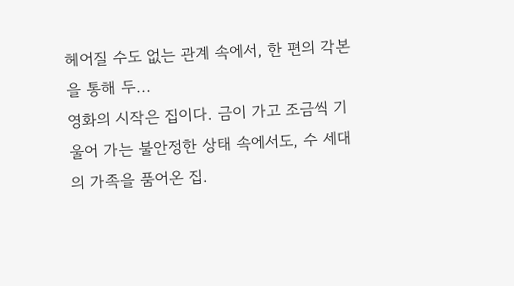헤어질 수도 없는 관계 속에서, 한 편의 각본을 통해 두...
영화의 시작은 집이다. 금이 가고 조금씩 기울어 가는 불안정한 상태 속에서도, 수 세대의 가족을 품어온 집.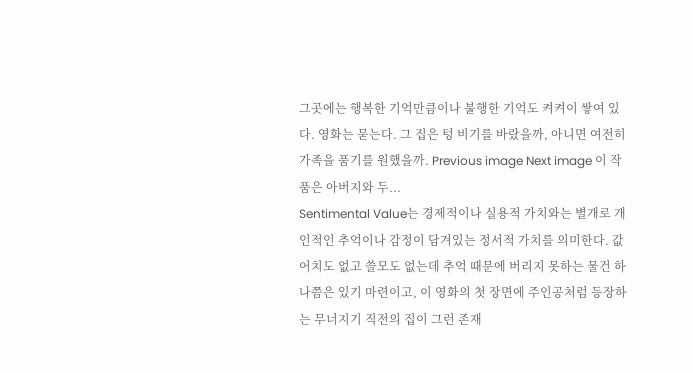그곳에는 행복한 기억만큼이나 불행한 기억도 켜켜이 쌓여 있다. 영화는 묻는다. 그 집은 텅 비기를 바랐을까, 아니면 여전히 가족을 품기를 원했을까. Previous image Next image 이 작품은 아버지와 두...
Sentimental Value는 경제적이나 실용적 가치와는 별개로 개인적인 추억이나 감정이 담겨있는 정서적 가치를 의미한다. 값어치도 없고 쓸모도 없는데 추억 때문에 버리지 못하는 물건 하나쯤은 있기 마련이고, 이 영화의 첫 장면에 주인공처럼 등장하는 무너지기 직전의 집이 그런 존재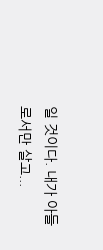일 것이다. 내가 아들로서만 살고...